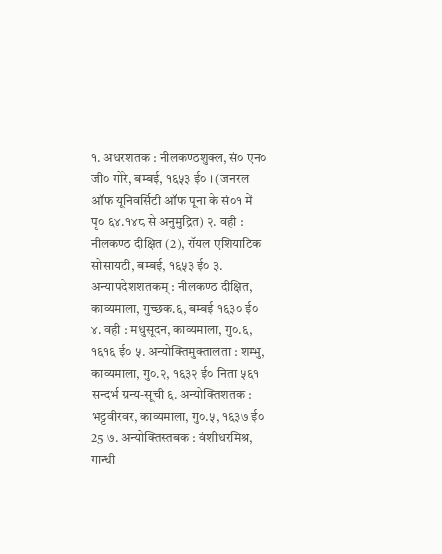१. अधरशतक : नीलकण्ठशुक्ल, सं० एन० जी० गोरे, बम्बई, १६५३ ई० । (जनरल ऑफ यूनिवर्सिटी ऑफ पूना के सं०१ में पृ० ६४.१४८ से अनुमुद्रित) २. वही : नीलकण्ठ दीक्षित (2), रॉयल एशियाटिक सोसायटी, बम्बई, १६५३ ई० ३. अन्यापदेशशतकम् : नीलकण्ठ दीक्षित, काव्यमाला, गुच्छक.६, बम्बई १६३० ई० ४. वही : मधुसूदन, काव्यमाला, गु०.६, १६१६ ई० ५. अन्योक्तिमुक्तालता : शम्भु, काव्यमाला, गु०.२, १६३२ ई० निता ५६१ सन्दर्भ ग्रन्य-सूची ६. अन्योक्तिशतक : भट्टवीरवर, काव्यमाला, गु०.५, १६३७ ई० 25 ७. अन्योक्तिस्तबक : वंशीधरमिश्र, गान्धी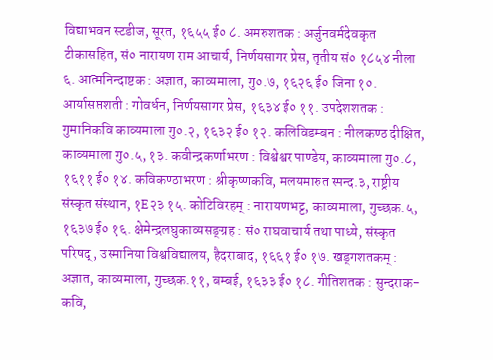विद्याभवन स्टडीज, सूरत, १६५५ ई० ८. अमरुशतक : अर्जुनवर्मदेवकृत टीकासहित, सं० नारायण राम आचार्य, निर्णयसागर प्रेस, तृतीय सं० १८५४ नीला ६. आत्मनिन्दाष्टक : अज्ञात, काव्यमाला, गु०.७, १६२६ ई० जिना १०. आर्यासप्तशती : गोवर्धन, निर्णयसागर प्रेस, १६३४ ई० ११. उपदेशशतक : गुमानिकवि काव्यमाला गु०.२, १६३२ ई० १२. कलिविडम्बन : नीलकण्ठ दीक्षित, काव्यमाला गु०.५, १३. कवीन्द्रकर्णाभरण : विश्वेश्वर पाण्डेय, काव्यमाला गु०.८, १६११ ई० १४. कविकण्ठाभरण : श्रीकृष्णकवि, मलयमारुत स्पन्द.३, राष्ट्रीय संस्कृत संस्थान, १E२३ १५. कोटिविरहम् : नारायणभट्ट, काव्यमाला, गुच्छक.५, १६३७ ई० १६. क्षेमेन्द्रलघुकाव्यसङ्ग्रह : सं० राघवाचार्य तथा पाध्ये, संस्कृत परिषद्, उस्मानिया विश्वविद्यालय, हैदराबाद, १६६१ ई० १७. खड्गशतकम् : अज्ञात, काव्यमाला, गुच्छक.११, बम्बई, १६३३ ई० १८. गीतिशतक : सुन्दराक-कवि,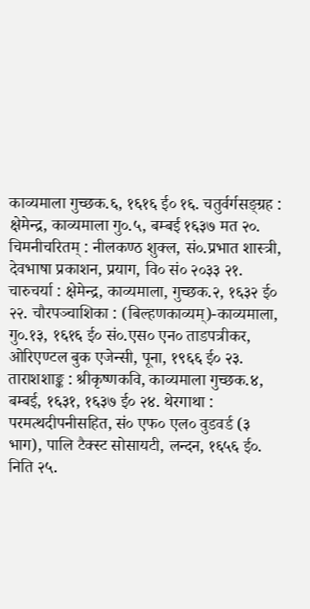काव्यमाला गुच्छक.६, १६१६ ई० १६. चतुर्वर्गसङ्ग्रह : क्षेमेन्द्र, काव्यमाला गु०.५, बम्बई १६३७ मत २०. चिमनीचरितम् : नीलकण्ठ शुक्ल, सं०.प्रभात शास्त्री, देवभाषा प्रकाशन, प्रयाग, वि० सं० २०३३ २१. चारुचर्या : क्षेमेन्द्र, काव्यमाला, गुच्छक.२, १६३२ ई० २२. चौरपञ्चाशिका : (बिल्हणकाव्यम्)-काव्यमाला, गु०.१३, १६१६ ई० सं०.एस० एन० ताडपत्रीकर, ओरिएण्टल बुक एजेन्सी, पूना, १९६६ ई० २३. ताराशशाङ्क : श्रीकृष्णकवि, काव्यमाला गुच्छक.४, बम्बई, १६३१, १६३७ ई० २४. थेरगाथा : परमत्थदीपनीसहित, सं० एफ० एल० वुडवर्ड (३ भाग), पालि टैक्स्ट सोसायटी, लन्दन, १६५६ ई०. निति २५.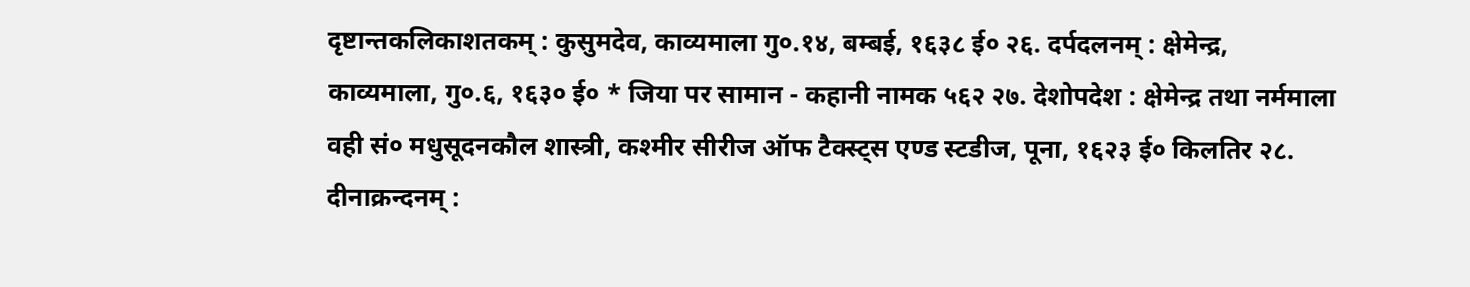दृष्टान्तकलिकाशतकम् : कुसुमदेव, काव्यमाला गु०.१४, बम्बई, १६३८ ई० २६. दर्पदलनम् : क्षेमेन्द्र, काव्यमाला, गु०.६, १६३० ई० * जिया पर सामान - कहानी नामक ५६२ २७. देशोपदेश : क्षेमेन्द्र तथा नर्ममाला वही सं० मधुसूदनकौल शास्त्री, कश्मीर सीरीज ऑफ टैक्स्ट्स एण्ड स्टडीज, पूना, १६२३ ई० किलतिर २८. दीनाक्रन्दनम् :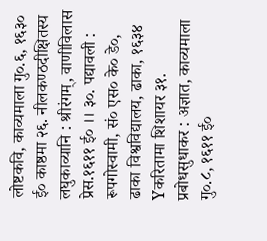लोष्टकवि, काव्यमाला गु०.६, १६३० ई० काष्ठमा २६. नीलकण्ठदीक्षितस्य लघुकाव्यानि : श्रीरंगम्, वाणीविलास प्रेस.१६११ ई० ।। ३०. पद्यावली : रूपगोस्वामी, सं० एस० के० डे०, ढाका विश्वविद्यालय, ढाका, १६३४ Yकरितामा शिशायर ३१. प्रबोधसुधाकर : अज्ञात, काव्यमाला गु०.८, १६११ ई०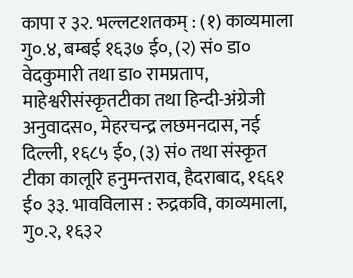कापा र ३२. भल्लटशतकम् : (१) काव्यमाला गु०.४, बम्बई १६३७ ई०, (२) सं० डा० वेदकुमारी तथा डा० रामप्रताप, माहेश्वरीसंस्कृतटीका तथा हिन्दी-अंग्रेजी अनुवादस०, मेहरचन्द्र लछमनदास, नई दिल्ली, १६८५ ई०, (३) सं० तथा संस्कृत टीका कालूरि हनुमन्तराव, हैदराबाद, १६६१ ई० ३३. भावविलास : रुद्रकवि, काव्यमाला, गु०.२, १६३२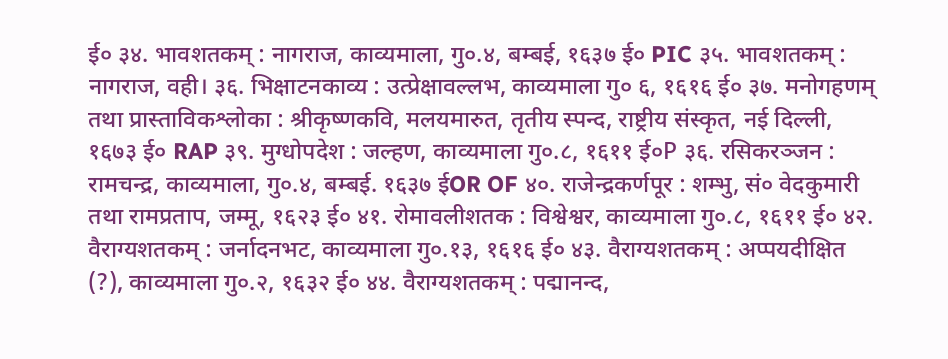ई० ३४. भावशतकम् : नागराज, काव्यमाला, गु०.४, बम्बई, १६३७ ई० PIC ३५. भावशतकम् : नागराज, वही। ३६. भिक्षाटनकाव्य : उत्प्रेक्षावल्लभ, काव्यमाला गु० ६, १६१६ ई० ३७. मनोगहणम् तथा प्रास्ताविकश्लोका : श्रीकृष्णकवि, मलयमारुत, तृतीय स्पन्द, राष्ट्रीय संस्कृत, नई दिल्ली, १६७३ ई० RAP ३९. मुग्धोपदेश : जल्हण, काव्यमाला गु०.८, १६११ ई०P ३६. रसिकरञ्जन : रामचन्द्र, काव्यमाला, गु०.४, बम्बई. १६३७ ईOR OF ४०. राजेन्द्रकर्णपूर : शम्भु, सं० वेदकुमारी तथा रामप्रताप, जम्मू, १६२३ ई० ४१. रोमावलीशतक : विश्वेश्वर, काव्यमाला गु०.८, १६११ ई० ४२. वैराग्यशतकम् : जर्नादनभट, काव्यमाला गु०.१३, १६१६ ई० ४३. वैराग्यशतकम् : अप्पयदीक्षित (?), काव्यमाला गु०.२, १६३२ ई० ४४. वैराग्यशतकम् : पद्मानन्द,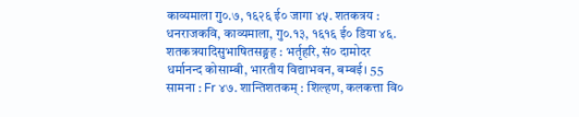काव्यमाला गु०.७, १६२६ ई० जागा ४५. शतकत्रय : धनराजकवि, काव्यमाला, गु०.१३, १६१६ ई० डिया ४६. शतकत्रयादिसुभाषितसङ्ग्रह : भर्तृहरि, सं० दामोदर धर्मानन्द कोसाम्बी, भारतीय विद्याभवन, बम्बई। 55 सामना : Fr ४७. शान्तिशतकम् : शिल्हण, कलकत्ता वि०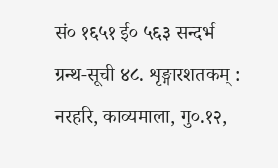सं० १६५१ ई० ५६३ सन्दर्भ ग्रन्थ-सूची ४८. शृङ्गारशतकम् : नरहरि, काव्यमाला, गु०.१२,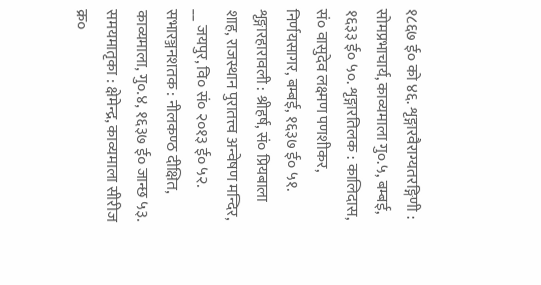१८६७ ई० को ४६. शृङ्गारवैराग्यतरङ्गिणी : सोमप्रभाचार्य, काव्यमाला गु०.५, बम्बई, १६३३ ई० ५०. शृङ्गारतिलक : कालिदास, सं० वासुदेव लक्ष्मण पणशीकर, निर्णयसागर, बम्बई, १६३७ ई० ५१. शृङ्गारहारावली : श्रीहर्ष, सं० प्रियबाला शाह, राजस्थान पुरातत्त्व अन्वेषण मन्दिर, __ जयपुर, वि० सं० २०१३ ई० ५२. सभारञ्जनशतक : नीलकण्ठ दीक्षित, काव्यमाला, गु०.४, १६३७ ई० जान्छ ५३. समयमातृका : क्षेमेन्द्र, काव्यमाला सीरीज क्र०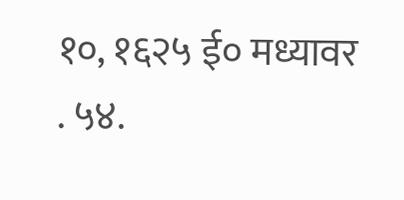१०, १६२५ ई० मध्यावर . ५४.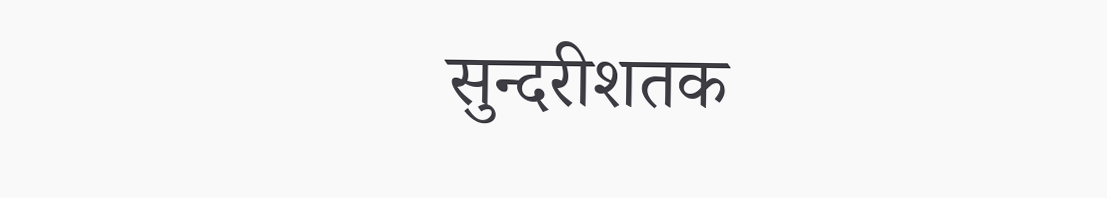सुन्दरीशतक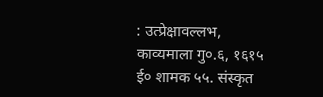: उत्प्रेक्षावल्लभ, काव्यमाला गु०.६, १६१५ ई० शामक ५५. संस्कृत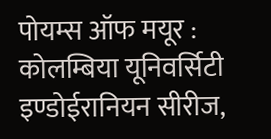पोयम्स ऑफ मयूर : कोलम्बिया यूनिवर्सिटी इण्डोईरानियन सीरीज,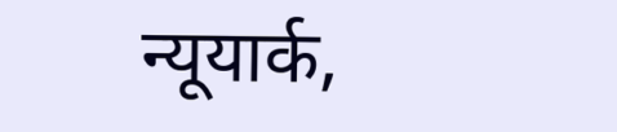न्यूयार्क,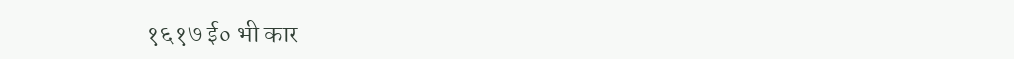१६१७ ई० भी कार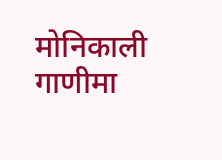मोनिकाली गाणीमा